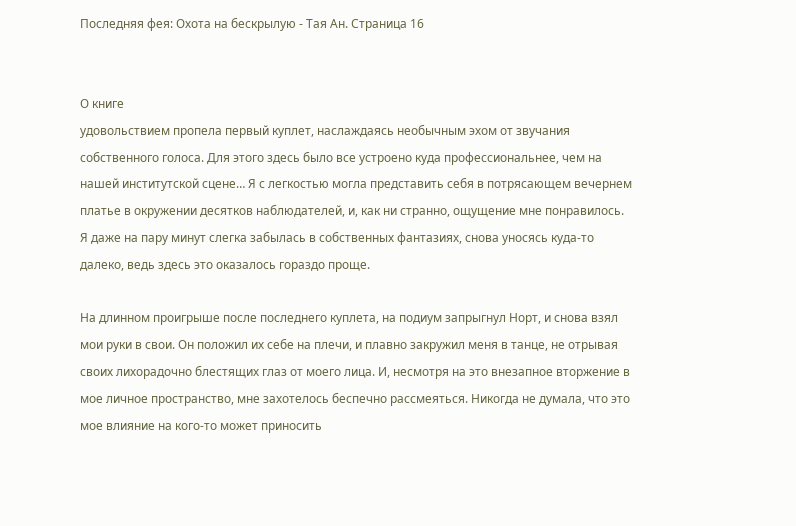Последняя фея: Охота на бескрылую - Тая Ан. Страница 16


О книге
удовольствием пропела первый куплет, наслаждаясь необычным эхом от звучания собственного голоса. Для этого здесь было все устроено куда профессиональнее, чем на нашей институтской сцене… Я с легкостью могла представить себя в потрясающем вечернем платье в окружении десятков наблюдателей, и, как ни странно, ощущение мне понравилось. Я даже на пару минут слегка забылась в собственных фантазиях, снова уносясь куда-то далеко, ведь здесь это оказалось гораздо проще.

На длинном проигрыше после последнего куплета, на подиум запрыгнул Норт, и снова взял мои руки в свои. Он положил их себе на плечи, и плавно закружил меня в танце, не отрывая своих лихорадочно блестящих глаз от моего лица. И, несмотря на это внезапное вторжение в мое личное пространство, мне захотелось беспечно рассмеяться. Никогда не думала, что это мое влияние на кого-то может приносить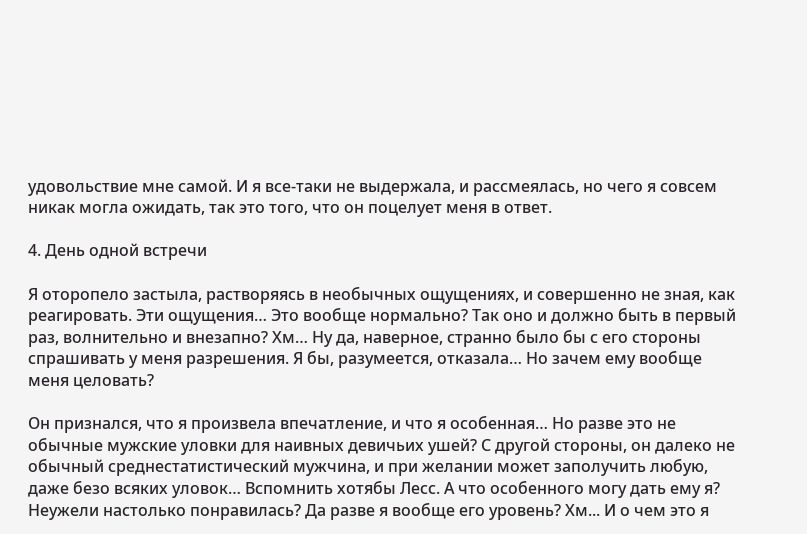удовольствие мне самой. И я все-таки не выдержала, и рассмеялась, но чего я совсем никак могла ожидать, так это того, что он поцелует меня в ответ.

4. День одной встречи

Я оторопело застыла, растворяясь в необычных ощущениях, и совершенно не зная, как реагировать. Эти ощущения… Это вообще нормально? Так оно и должно быть в первый раз, волнительно и внезапно? Хм… Ну да, наверное, странно было бы с его стороны спрашивать у меня разрешения. Я бы, разумеется, отказала… Но зачем ему вообще меня целовать?

Он признался, что я произвела впечатление, и что я особенная… Но разве это не обычные мужские уловки для наивных девичьих ушей? С другой стороны, он далеко не обычный среднестатистический мужчина, и при желании может заполучить любую, даже безо всяких уловок… Вспомнить хотябы Лесс. А что особенного могу дать ему я? Неужели настолько понравилась? Да разве я вообще его уровень? Хм... И о чем это я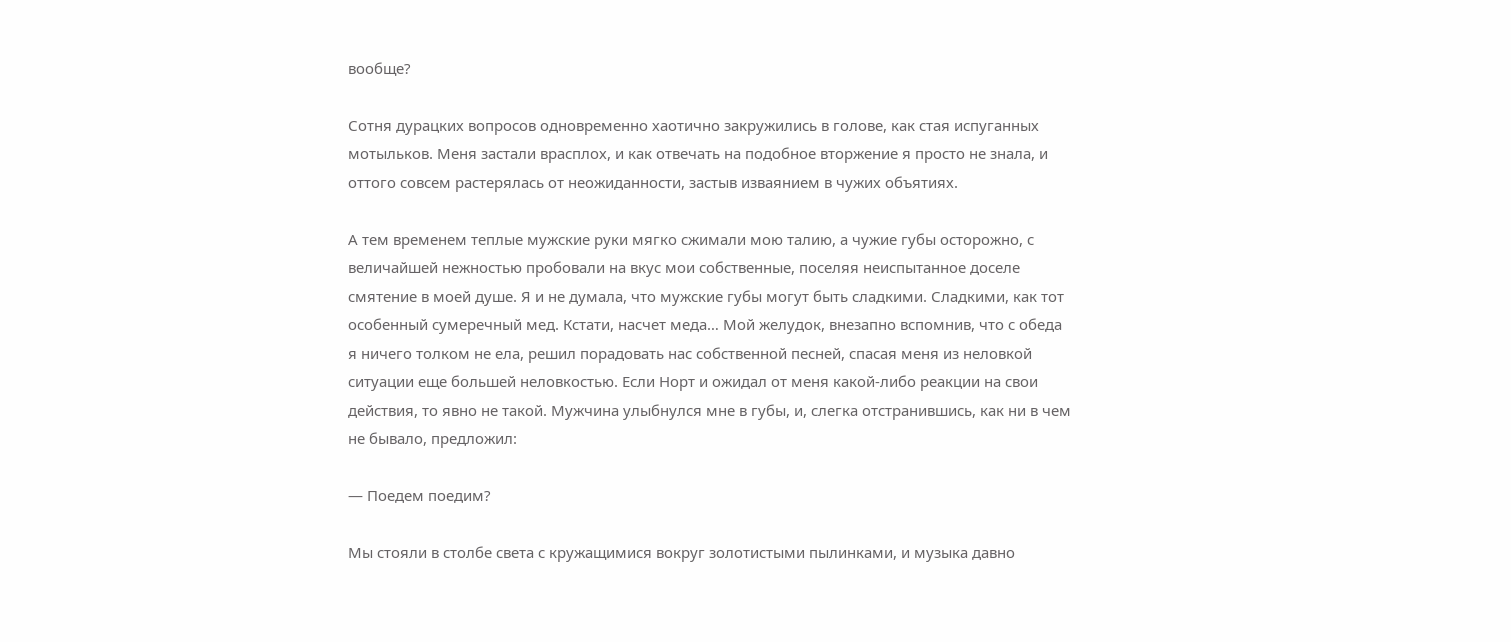вообще?

Сотня дурацких вопросов одновременно хаотично закружились в голове, как стая испуганных мотыльков. Меня застали врасплох, и как отвечать на подобное вторжение я просто не знала, и оттого совсем растерялась от неожиданности, застыв изваянием в чужих объятиях.

А тем временем теплые мужские руки мягко сжимали мою талию, а чужие губы осторожно, с величайшей нежностью пробовали на вкус мои собственные, поселяя неиспытанное доселе смятение в моей душе. Я и не думала, что мужские губы могут быть сладкими. Сладкими, как тот особенный сумеречный мед. Кстати, насчет меда… Мой желудок, внезапно вспомнив, что с обеда я ничего толком не ела, решил порадовать нас собственной песней, спасая меня из неловкой ситуации еще большей неловкостью. Если Норт и ожидал от меня какой-либо реакции на свои действия, то явно не такой. Мужчина улыбнулся мне в губы, и, слегка отстранившись, как ни в чем не бывало, предложил:

— Поедем поедим?

Мы стояли в столбе света с кружащимися вокруг золотистыми пылинками, и музыка давно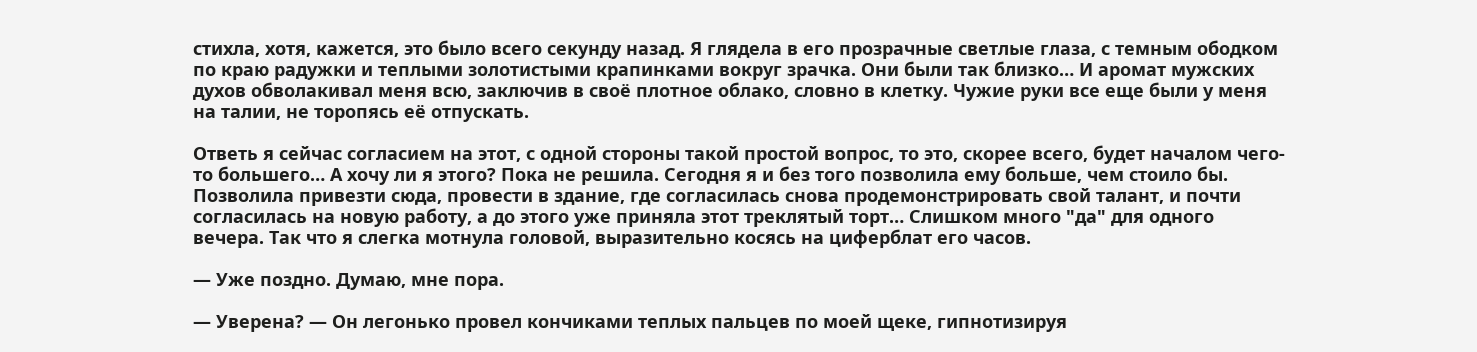стихла, хотя, кажется, это было всего секунду назад. Я глядела в его прозрачные светлые глаза, с темным ободком по краю радужки и теплыми золотистыми крапинками вокруг зрачка. Они были так близко… И аромат мужских духов обволакивал меня всю, заключив в своё плотное облако, словно в клетку. Чужие руки все еще были у меня на талии, не торопясь её отпускать.

Ответь я сейчас согласием на этот, с одной стороны такой простой вопрос, то это, скорее всего, будет началом чего-то большего… А хочу ли я этого? Пока не решила. Сегодня я и без того позволила ему больше, чем стоило бы. Позволила привезти сюда, провести в здание, где согласилась снова продемонстрировать свой талант, и почти согласилась на новую работу, а до этого уже приняла этот треклятый торт… Слишком много "да" для одного вечера. Так что я слегка мотнула головой, выразительно косясь на циферблат его часов.

— Уже поздно. Думаю, мне пора.

— Уверена? — Он легонько провел кончиками теплых пальцев по моей щеке, гипнотизируя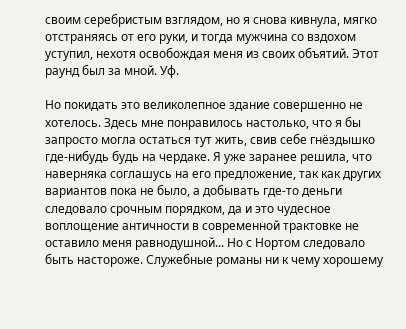своим серебристым взглядом, но я снова кивнула, мягко отстраняясь от его руки, и тогда мужчина со вздохом уступил, нехотя освобождая меня из своих объятий. Этот раунд был за мной. Уф.

Но покидать это великолепное здание совершенно не хотелось. Здесь мне понравилось настолько, что я бы запросто могла остаться тут жить, свив себе гнёздышко где-нибудь будь на чердаке. Я уже заранее решила, что наверняка соглашусь на его предложение, так как других вариантов пока не было, а добывать где-то деньги следовало срочным порядком, да и это чудесное воплощение античности в современной трактовке не оставило меня равнодушной... Но с Нортом следовало быть настороже. Служебные романы ни к чему хорошему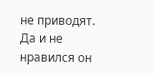не приводят. Да и не нравился он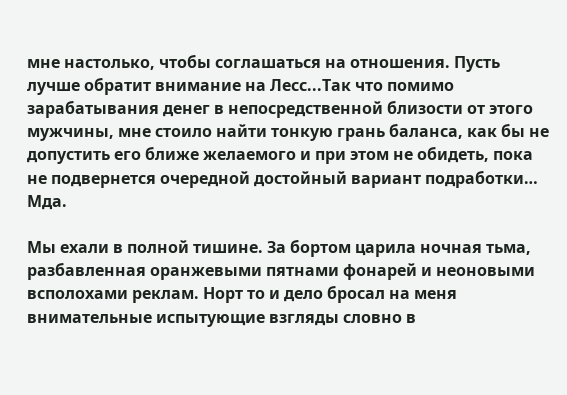мне настолько, чтобы соглашаться на отношения. Пусть лучше обратит внимание на Лесс...Так что помимо зарабатывания денег в непосредственной близости от этого мужчины, мне стоило найти тонкую грань баланса, как бы не допустить его ближе желаемого и при этом не обидеть, пока не подвернется очередной достойный вариант подработки… Мда.

Мы ехали в полной тишине. За бортом царила ночная тьма, разбавленная оранжевыми пятнами фонарей и неоновыми всполохами реклам. Норт то и дело бросал на меня внимательные испытующие взгляды словно в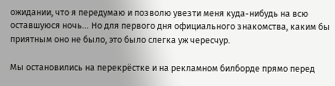ожидании, что я передумаю и позволю увезти меня куда-нибудь на всю оставшуюся ночь… Но для первого дня официального знакомства, каким бы приятным оно не было, это было слегка уж чересчур.

Мы остановились на перекрёстке и на рекламном билборде прямо перед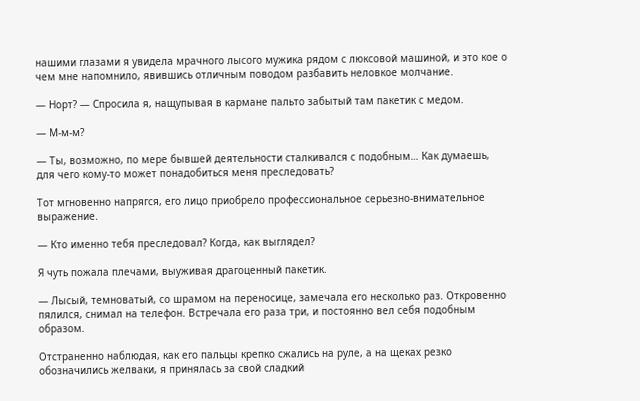нашими глазами я увидела мрачного лысого мужика рядом с люксовой машиной, и это кое о чем мне напомнило, явившись отличным поводом разбавить неловкое молчание.

— Норт? — Спросила я, нащупывая в кармане пальто забытый там пакетик с медом.

— М-м-м?

— Ты, возможно, по мере бывшей деятельности сталкивался с подобным… Как думаешь, для чего кому-то может понадобиться меня преследовать?

Тот мгновенно напрягся, его лицо приобрело профессиональное серьезно-внимательное выражение.

— Кто именно тебя преследовал? Когда, как выглядел?

Я чуть пожала плечами, выуживая драгоценный пакетик.

— Лысый, темноватый, со шрамом на переносице, замечала его несколько раз. Откровенно пялился, снимал на телефон. Встречала его раза три, и постоянно вел себя подобным образом.

Отстраненно наблюдая, как его пальцы крепко сжались на руле, а на щеках резко обозначились желваки, я принялась за свой сладкий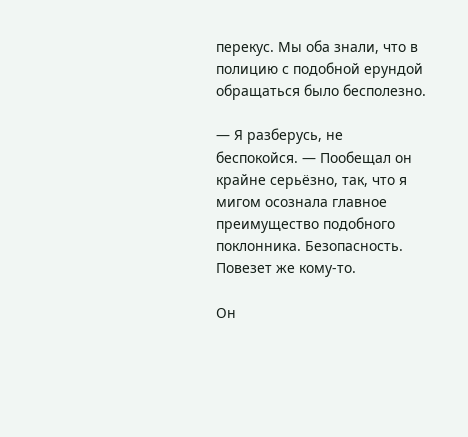перекус. Мы оба знали, что в полицию с подобной ерундой обращаться было бесполезно.

— Я разберусь, не беспокойся. — Пообещал он крайне серьёзно, так, что я мигом осознала главное преимущество подобного поклонника. Безопасность. Повезет же кому-то.

Он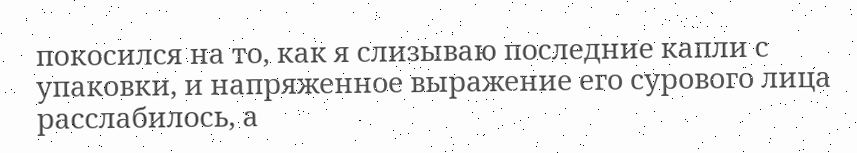покосился на то, как я слизываю последние капли с упаковки, и напряженное выражение его сурового лица расслабилось, а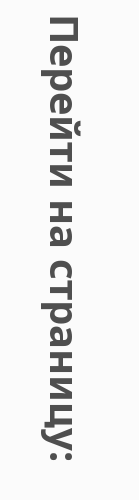Перейти на страницу: